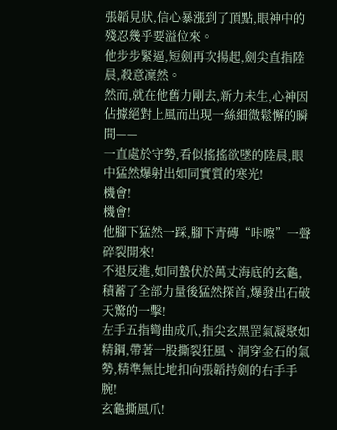張韜見狀,信心暴漲到了頂點,眼神中的殘忍幾乎要溢位來。
他步步緊逼,短劍再次揚起,劍尖直指陸晨,殺意凜然。
然而,就在他舊力剛去,新力未生,心神因佔據絕對上風而出現一絲細微鬆懈的瞬間——
一直處於守勢,看似搖搖欲墜的陸晨,眼中猛然爆射出如同實質的寒光!
機會!
機會!
他腳下猛然一踩,腳下青磚“咔嚓”一聲碎裂開來!
不退反進,如同蟄伏於萬丈海底的玄龜,積蓄了全部力量後猛然探首,爆發出石破天驚的一擊!
左手五指彎曲成爪,指尖玄黑罡氣凝聚如精鋼,帶著一股撕裂狂風、洞穿金石的氣勢,精準無比地扣向張韜持劍的右手手腕!
玄龜撕風爪!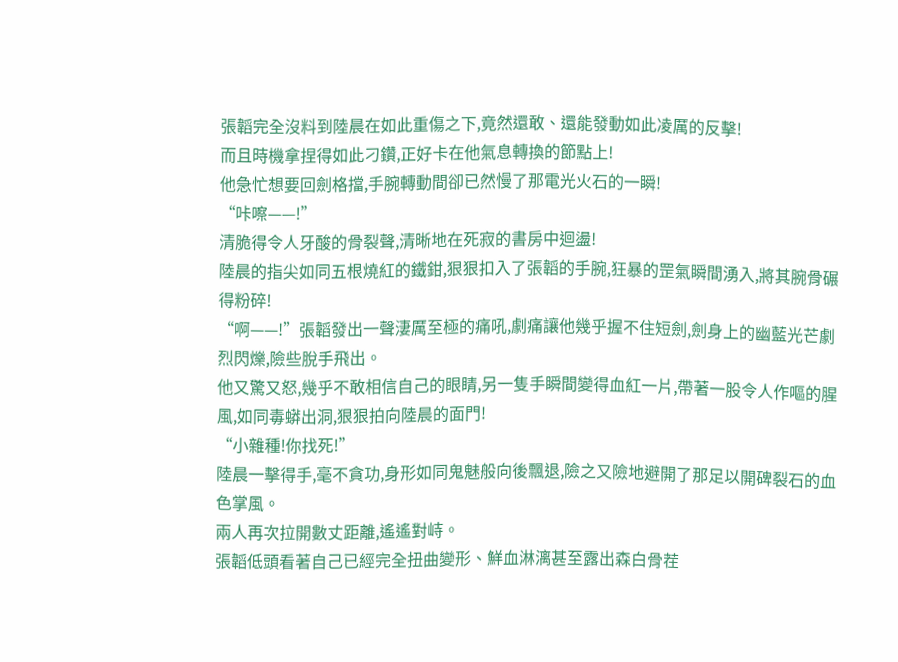張韜完全沒料到陸晨在如此重傷之下,竟然還敢、還能發動如此凌厲的反擊!
而且時機拿捏得如此刁鑽,正好卡在他氣息轉換的節點上!
他急忙想要回劍格擋,手腕轉動間卻已然慢了那電光火石的一瞬!
“咔嚓——!”
清脆得令人牙酸的骨裂聲,清晰地在死寂的書房中迴盪!
陸晨的指尖如同五根燒紅的鐵鉗,狠狠扣入了張韜的手腕,狂暴的罡氣瞬間湧入,將其腕骨碾得粉碎!
“啊——!”張韜發出一聲淒厲至極的痛吼,劇痛讓他幾乎握不住短劍,劍身上的幽藍光芒劇烈閃爍,險些脫手飛出。
他又驚又怒,幾乎不敢相信自己的眼睛,另一隻手瞬間變得血紅一片,帶著一股令人作嘔的腥風,如同毒蟒出洞,狠狠拍向陸晨的面門!
“小雜種!你找死!”
陸晨一擊得手,毫不貪功,身形如同鬼魅般向後飄退,險之又險地避開了那足以開碑裂石的血色掌風。
兩人再次拉開數丈距離,遙遙對峙。
張韜低頭看著自己已經完全扭曲變形、鮮血淋漓甚至露出森白骨茬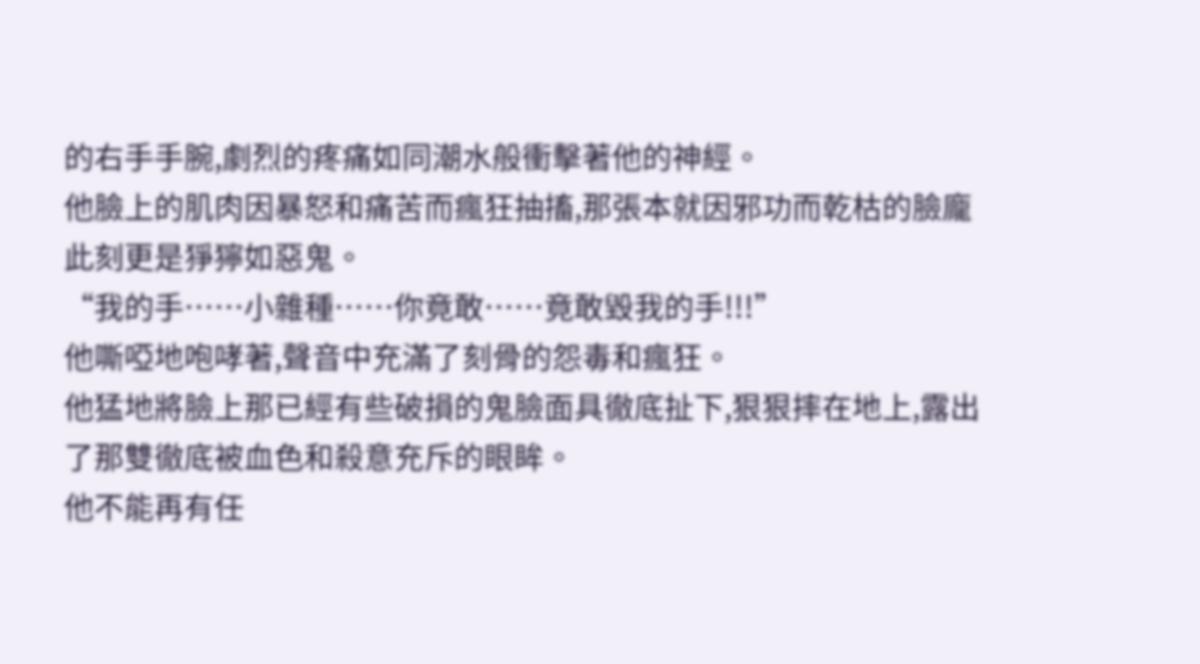的右手手腕,劇烈的疼痛如同潮水般衝擊著他的神經。
他臉上的肌肉因暴怒和痛苦而瘋狂抽搐,那張本就因邪功而乾枯的臉龐此刻更是猙獰如惡鬼。
“我的手……小雜種……你竟敢……竟敢毀我的手!!!”
他嘶啞地咆哮著,聲音中充滿了刻骨的怨毒和瘋狂。
他猛地將臉上那已經有些破損的鬼臉面具徹底扯下,狠狠摔在地上,露出了那雙徹底被血色和殺意充斥的眼眸。
他不能再有任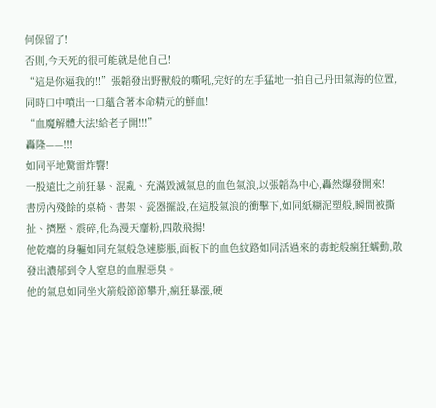何保留了!
否則,今天死的很可能就是他自己!
“這是你逼我的!!”張韜發出野獸般的嘶吼,完好的左手猛地一拍自己丹田氣海的位置,同時口中噴出一口蘊含著本命精元的鮮血!
“血魔解體大法!給老子開!!!”
轟隆——!!!
如同平地驚雷炸響!
一股遠比之前狂暴、混亂、充滿毀滅氣息的血色氣浪,以張韜為中心,轟然爆發開來!
書房內殘餘的桌椅、書架、瓷器擺設,在這股氣浪的衝擊下,如同紙糊泥塑般,瞬間被撕扯、擠壓、震碎,化為漫天齏粉,四散飛揚!
他乾癟的身軀如同充氣般急速膨脹,面板下的血色紋路如同活過來的毒蛇般瘋狂蠕動,散發出濃郁到令人窒息的血腥惡臭。
他的氣息如同坐火箭般節節攀升,瘋狂暴漲,硬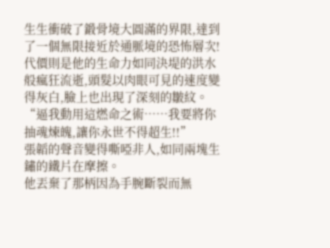生生衝破了鍛骨境大圓滿的界限,達到了一個無限接近於通脈境的恐怖層次!
代價則是他的生命力如同決堤的洪水般瘋狂流逝,頭髮以肉眼可見的速度變得灰白,臉上也出現了深刻的皺紋。
“逼我動用這燃命之術……我要將你抽魂煉魄,讓你永世不得超生!!”
張韜的聲音變得嘶啞非人,如同兩塊生鏽的鐵片在摩擦。
他丟棄了那柄因為手腕斷裂而無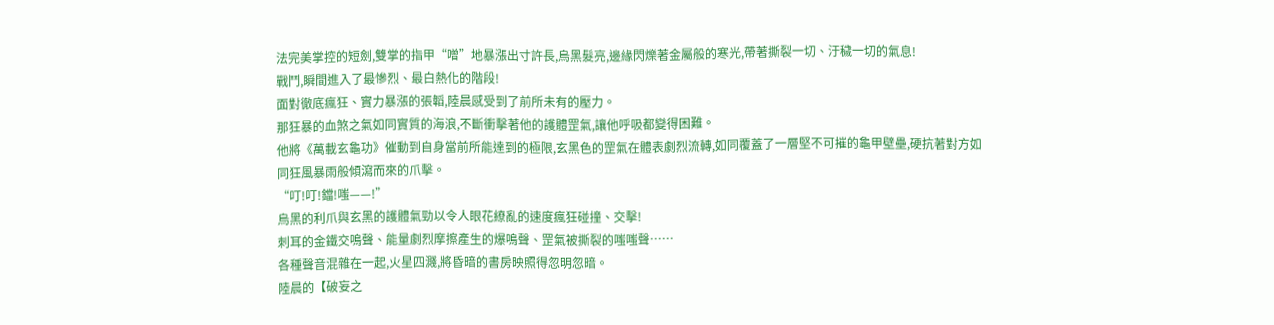法完美掌控的短劍,雙掌的指甲“噌”地暴漲出寸許長,烏黑髮亮,邊緣閃爍著金屬般的寒光,帶著撕裂一切、汙穢一切的氣息!
戰鬥,瞬間進入了最慘烈、最白熱化的階段!
面對徹底瘋狂、實力暴漲的張韜,陸晨感受到了前所未有的壓力。
那狂暴的血煞之氣如同實質的海浪,不斷衝擊著他的護體罡氣,讓他呼吸都變得困難。
他將《萬載玄龜功》催動到自身當前所能達到的極限,玄黑色的罡氣在體表劇烈流轉,如同覆蓋了一層堅不可摧的龜甲壁壘,硬抗著對方如同狂風暴雨般傾瀉而來的爪擊。
“叮!叮!鐺!嗤——!”
烏黑的利爪與玄黑的護體氣勁以令人眼花繚亂的速度瘋狂碰撞、交擊!
刺耳的金鐵交鳴聲、能量劇烈摩擦產生的爆鳴聲、罡氣被撕裂的嗤嗤聲……
各種聲音混雜在一起,火星四濺,將昏暗的書房映照得忽明忽暗。
陸晨的【破妄之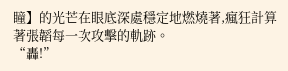瞳】的光芒在眼底深處穩定地燃燒著,瘋狂計算著張韜每一次攻擊的軌跡。
“轟!”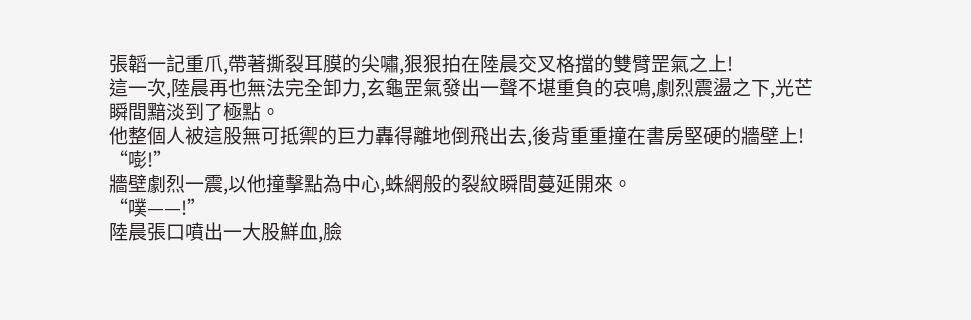張韜一記重爪,帶著撕裂耳膜的尖嘯,狠狠拍在陸晨交叉格擋的雙臂罡氣之上!
這一次,陸晨再也無法完全卸力,玄龜罡氣發出一聲不堪重負的哀鳴,劇烈震盪之下,光芒瞬間黯淡到了極點。
他整個人被這股無可抵禦的巨力轟得離地倒飛出去,後背重重撞在書房堅硬的牆壁上!
“嘭!”
牆壁劇烈一震,以他撞擊點為中心,蛛網般的裂紋瞬間蔓延開來。
“噗——!”
陸晨張口噴出一大股鮮血,臉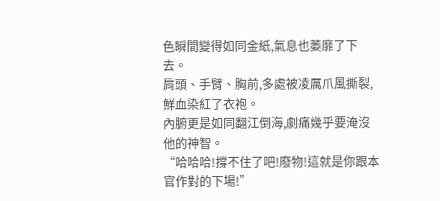色瞬間變得如同金紙,氣息也萎靡了下去。
肩頭、手臂、胸前,多處被凌厲爪風撕裂,鮮血染紅了衣袍。
內腑更是如同翻江倒海,劇痛幾乎要淹沒他的神智。
“哈哈哈!撐不住了吧!廢物!這就是你跟本官作對的下場!”